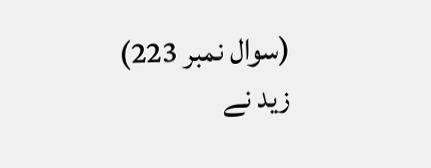(سوال نمبر 223)
زید نے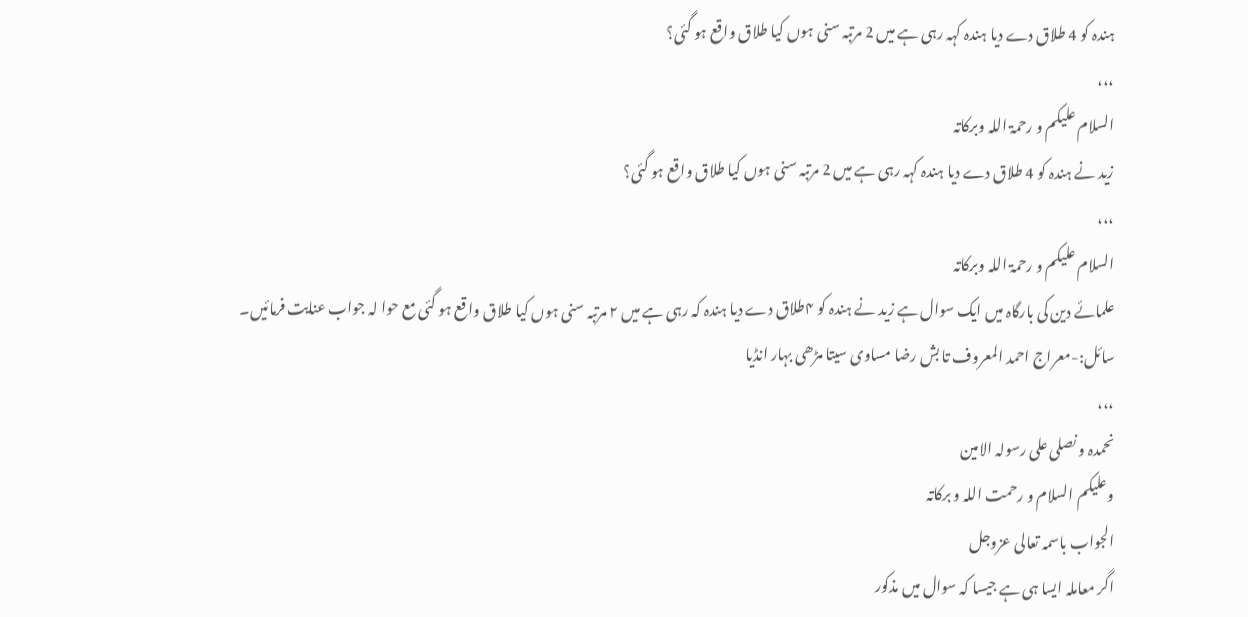ہندہ کو 4 طلاق دے دیا ہندہ کہہ رہی ہے میں 2 مرتبہ سنی ہوں کیا طلاق واقع ہو گئی؟
،،،
السلام علیکم و رحمۃ اللہ وبرکاتہ
زید نے ہندہ کو 4 طلاق دے دیا ہندہ کہہ رہی ہے میں 2 مرتبہ سنی ہوں کیا طلاق واقع ہو گئی؟
،،،
السلام علیکم و رحمۃ اللہ وبرکاتہ
علمائے دین کی بارگاہ میں ایک سوال ہے زید نے ہندہ کو ۴طلاق دے دیا ہندہ کہ رہی ہے میں ۲ مرتبہ سنی ہوں کیا طلاق واقع ہو گئی مع حوا لہ جواب عنایت فرمائیں۔
سائل:-معراج احمد المعروف تا بش رضا مساوی سیتا مڑھی بہار انڈیا
،،،
نحمدہ و نصلی علی رسولہ الامین
وعلیکم السلام و رحمت اللہ و برکاتہ
الجواب باسمہ تعالی عزوجل
اگر معاملہ ایسا ہی ہے جیسا کہ سوال میں مذکور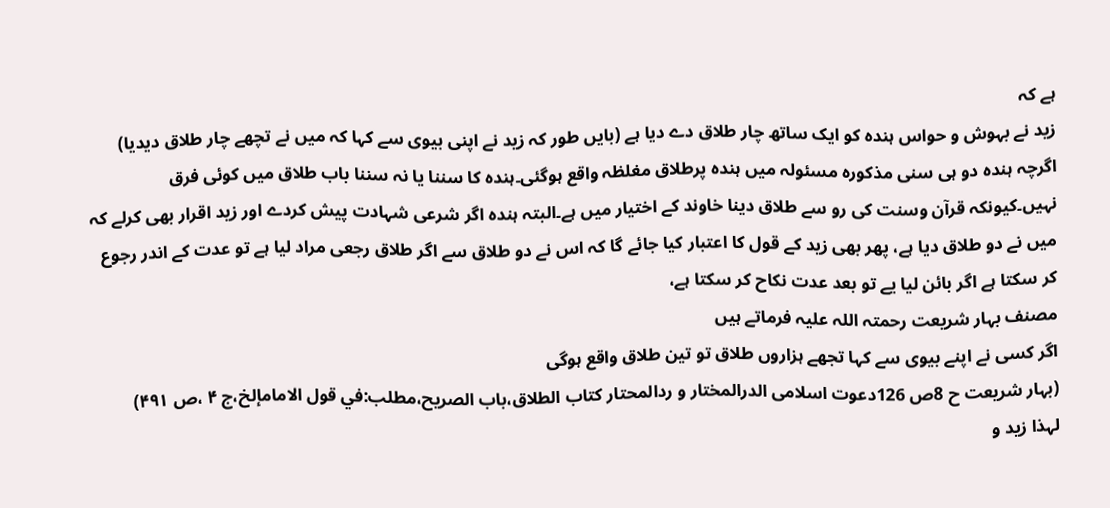ہے کہ
زید نے بہوش و حواس ہندہ کو ایک ساتھ چار طلاق دے دیا ہے (بایں طور کہ زید نے اپنی بیوی سے کہا کہ میں نے تچھے چار طلاق دیدیا)
اگرچہ ہندہ دو ہی سنی مذکورہ مسئولہ میں ہندہ پرطلاق مغلظہ واقع ہوگئی۔ہندہ کا سننا یا نہ سننا باب طلاق میں کوئی فرق نہیں۔کیونکہ قرآن وسنت کی رو سے طلاق دینا خاوند کے اختیار میں ہے۔البتہ ہندہ اگر شرعی شہادت پیش کردے اور زید اقرار بھی کرلے کہ میں نے دو طلاق دیا ہے، پھر بھی زید کے قول کا اعتبار کیا جائے گا کہ اس نے دو طلاق سے اگر طلاق رجعی مراد لیا ہے تو عدت کے اندر رجوع کر سکتا ہے اگر بائن لیا یے تو بعد عدت نکاح کر سکتا ہے،
مصنف بہار شریعت رحمتہ اللہ علیہ فرماتے ہیں
اگر کسی نے اپنے بیوی سے کہا تجھے ہزاروں طلاق تو تین طلاق واقع ہوگی
(بہار شریعت ح 8ص 126دعوت اسلامی الدرالمختار و ردالمحتار کتاب الطلاق،باب الصریح،مطلب:في قول الامامإلخ،ج ۴ ،ص ۴۹۱)
لہذا زید و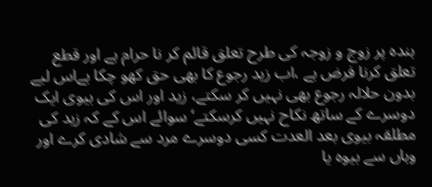ہندہ پر زوج و زوجہ کی طرح تعلق قائم کر نا حرام ہے اور قطع تعلق کرنا فرض ہے ،اب زید رجوع کا بھی حق کھو چکا ہےاس لیے بدون حلالہ رجوع بھی نہیں کر سکتے، زید اور اس کی بیوی ایک دوسرے کے ساتھ نکاح نہیں کرسکتے‘ سوائے اس کے کہ زید کی مطلقہ بیوی بعد العدت کسی دوسرے مرد سے شادی کرے اور وہاں سے بیوہ یا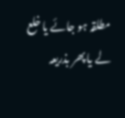مطلقہ ہو جائے یا خلع لے یا پھر بذریعہ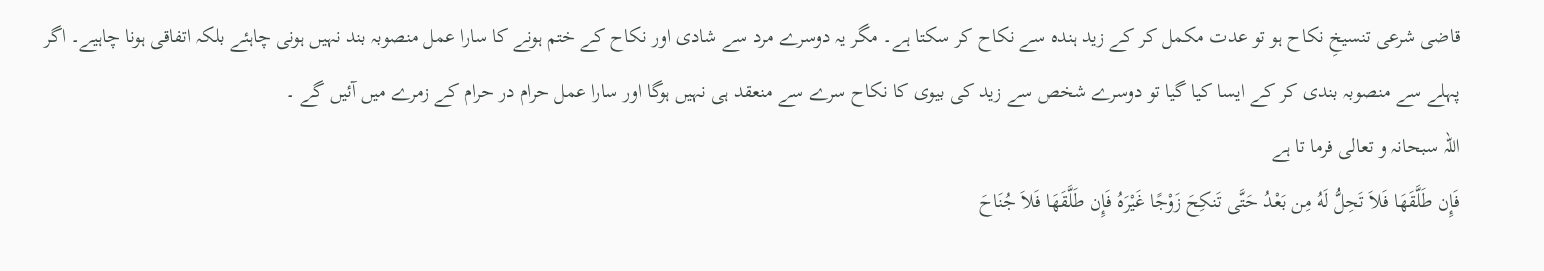قاضی شرعی تنسیخِ نکاح ہو تو عدت مکمل کر کے زید ہندہ سے نکاح کر سکتا ہے۔ مگر یہ دوسرے مرد سے شادی اور نکاح کے ختم ہونے کا سارا عمل منصوبہ بند نہیں ہونی چاہئے بلکہ اتفاقی ہونا چاہیے۔ اگر پہلے سے منصوبہ بندی کر کے ایسا کیا گیا تو دوسرے شخص سے زید کی بیوی کا نکاح سرے سے منعقد ہی نہیں ہوگا اور سارا عمل حرام در حرام کے زمرے میں آئیں گے ۔
اللہ سبحانہ و تعالی فرما تا ہے
فَإِن طَلَّقَهَا فَلاَ تَحِلُّ لَهُ مِن بَعْدُ حَتَّى تَنكِحَ زَوْجًا غَيْرَهُ فَإِن طَلَّقَهَا فَلاَ جُنَاحَ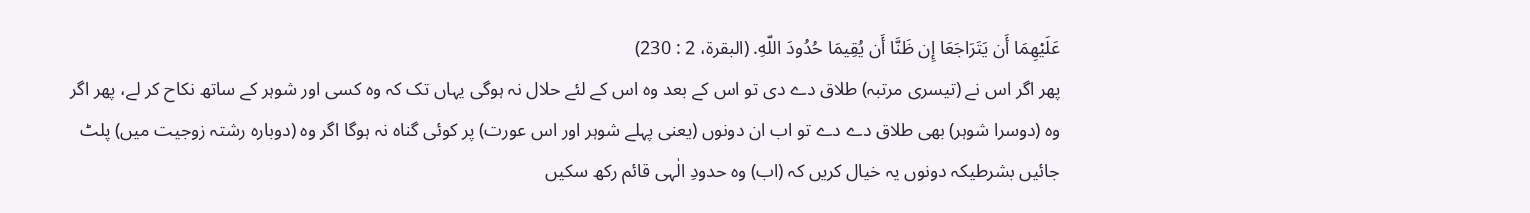عَلَيْهِمَا أَن يَتَرَاجَعَا إِن ظَنَّا أَن يُقِيمَا حُدُودَ اللّهِ. (البقرۃ، 2 : 230)
پھر اگر اس نے (تیسری مرتبہ) طلاق دے دی تو اس کے بعد وہ اس کے لئے حلال نہ ہوگی یہاں تک کہ وہ کسی اور شوہر کے ساتھ نکاح کر لے، پھر اگر وہ (دوسرا شوہر) بھی طلاق دے دے تو اب ان دونوں (یعنی پہلے شوہر اور اس عورت) پر کوئی گناہ نہ ہوگا اگر وہ (دوبارہ رشتہ زوجیت میں) پلٹ جائیں بشرطیکہ دونوں یہ خیال کریں کہ (اب) وہ حدودِ الٰہی قائم رکھ سکیں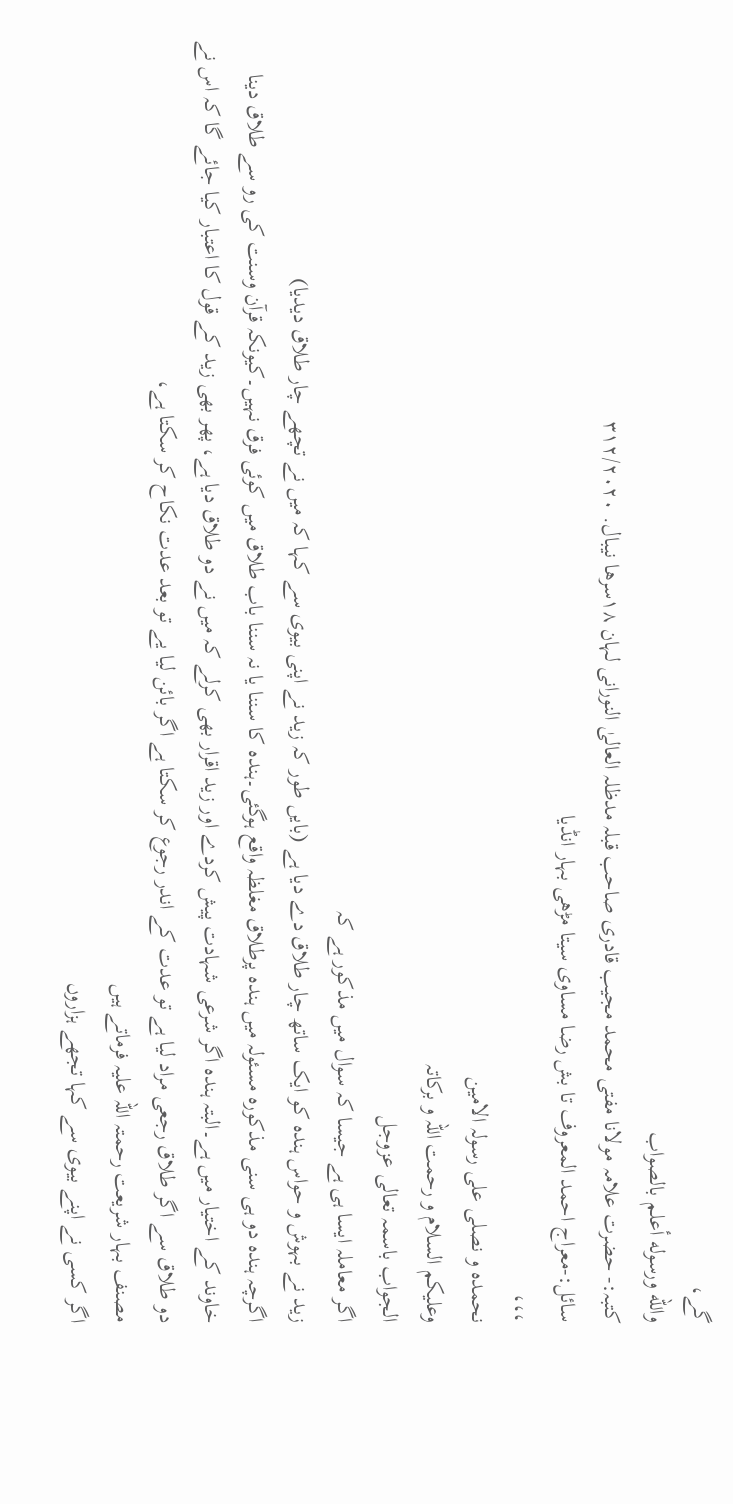گے،
والله ورسوله أعلم بالصواب
كتبہ:- حضرت علامہ مولانا مفتی محمد مجيب قادری صاحب قبلہ مدظلہ العالیٰ النورانی لہان ١٨سرها نيبال. ٣١٢/٢٠٢٠
سائل:-معراج احمد المعروف تا بش رضا مساوی سیتا مڑھی بہار انڈیا
،،،
نحمدہ و نصلی علی رسولہ الامین
وعلیکم السلام و رحمت اللہ و برکاتہ
الجواب باسمہ تعالی عزوجل
اگر معاملہ ایسا ہی ہے جیسا کہ سوال میں مذکور ہے کہ
زید نے بہوش و حواس ہندہ کو ایک ساتھ چار طلاق دے دیا ہے (بایں طور کہ زید نے اپنی بیوی سے کہا کہ میں نے تچھے چار طلاق دیدیا)
اگرچہ ہندہ دو ہی سنی مذکورہ مسئولہ میں ہندہ پرطلاق مغلظہ واقع ہوگئی۔ہندہ کا سننا یا نہ سننا باب طلاق میں کوئی فرق نہیں۔کیونکہ قرآن وسنت کی رو سے طلاق دینا خاوند کے اختیار میں ہے۔البتہ ہندہ اگر شرعی شہادت پیش کردے اور زید اقرار بھی کرلے کہ میں نے دو طلاق دیا ہے، پھر بھی زید کے قول کا اعتبار کیا جائے گا کہ اس نے دو طلاق سے اگر طلاق رجعی مراد لیا ہے تو عدت کے اندر رجوع کر سکتا ہے اگر بائن لیا یے تو بعد عدت نکاح کر سکتا ہے،
مصنف بہار شریعت رحمتہ اللہ علیہ فرماتے ہیں
اگر کسی نے اپنے بیوی سے کہا تجھے ہزاروں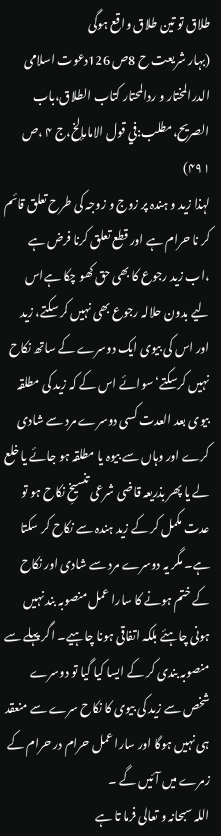طلاق تو تین طلاق واقع ہوگی
(بہار شریعت ح 8ص 126دعوت اسلامی الدرالمختار و ردالمحتار کتاب الطلاق،باب الصریح،مطلب:في قول الامامإلخ،ج ۴ ،ص ۴۹۱)
لہذا زید و ہندہ پر زوج و زوجہ کی طرح تعلق قائم کر نا حرام ہے اور قطع تعلق کرنا فرض ہے ،اب زید رجوع کا بھی حق کھو چکا ہےاس لیے بدون حلالہ رجوع بھی نہیں کر سکتے، زید اور اس کی بیوی ایک دوسرے کے ساتھ نکاح نہیں کرسکتے‘ سوائے اس کے کہ زید کی مطلقہ بیوی بعد العدت کسی دوسرے مرد سے شادی کرے اور وہاں سے بیوہ یا مطلقہ ہو جائے یا خلع لے یا پھر بذریعہ قاضی شرعی تنسیخِ نکاح ہو تو عدت مکمل کر کے زید ہندہ سے نکاح کر سکتا ہے۔ مگر یہ دوسرے مرد سے شادی اور نکاح کے ختم ہونے کا سارا عمل منصوبہ بند نہیں ہونی چاہئے بلکہ اتفاقی ہونا چاہیے۔ اگر پہلے سے منصوبہ بندی کر کے ایسا کیا گیا تو دوسرے شخص سے زید کی بیوی کا نکاح سرے سے منعقد ہی نہیں ہوگا اور سارا عمل حرام در حرام کے زمرے میں آئیں گے ۔
اللہ سبحانہ و تعالی فرما تا ہے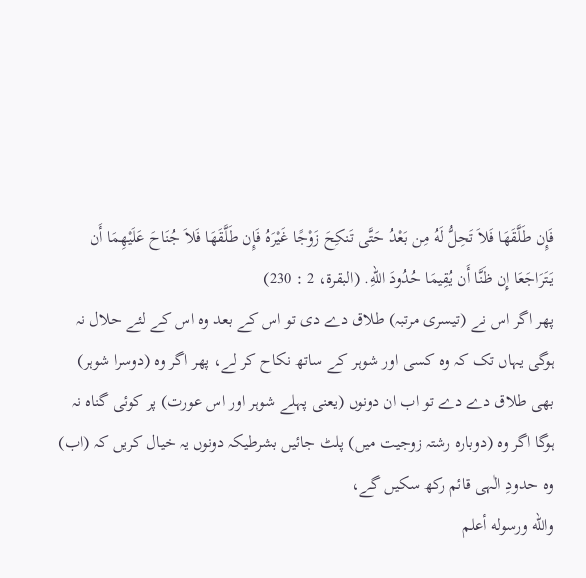فَإِن طَلَّقَهَا فَلاَ تَحِلُّ لَهُ مِن بَعْدُ حَتَّى تَنكِحَ زَوْجًا غَيْرَهُ فَإِن طَلَّقَهَا فَلاَ جُنَاحَ عَلَيْهِمَا أَن يَتَرَاجَعَا إِن ظَنَّا أَن يُقِيمَا حُدُودَ اللّهِ. (البقرۃ، 2 : 230)
پھر اگر اس نے (تیسری مرتبہ) طلاق دے دی تو اس کے بعد وہ اس کے لئے حلال نہ ہوگی یہاں تک کہ وہ کسی اور شوہر کے ساتھ نکاح کر لے، پھر اگر وہ (دوسرا شوہر) بھی طلاق دے دے تو اب ان دونوں (یعنی پہلے شوہر اور اس عورت) پر کوئی گناہ نہ ہوگا اگر وہ (دوبارہ رشتہ زوجیت میں) پلٹ جائیں بشرطیکہ دونوں یہ خیال کریں کہ (اب) وہ حدودِ الٰہی قائم رکھ سکیں گے،
والله ورسوله أعلم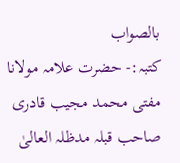بالصواب
كتبہ:- حضرت علامہ مولانا مفتی محمد مجيب قادری صاحب قبلہ مدظلہ العالیٰ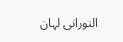النورانی لہان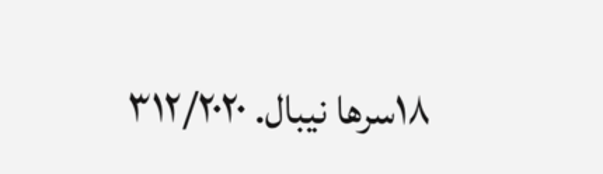١٨سرها نيبال. ٣١٢/٢٠٢٠